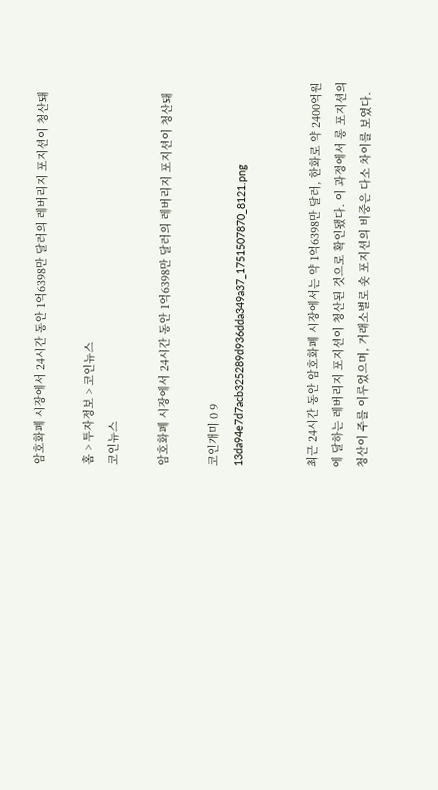암호화폐 시장에서 24시간 동안 1억6398만 달러의 레버리지 포지션이 청산돼

홈 > 투자정보 > 코인뉴스
코인뉴스

암호화폐 시장에서 24시간 동안 1억6398만 달러의 레버리지 포지션이 청산돼

코인개미 0 9
13da94e7d7acb325289d936dda349a37_1751507870_8121.png


최근 24시간 동안 암호화폐 시장에서는 약 1억6398만 달러, 한화로 약 2400억원에 달하는 레버리지 포지션이 청산된 것으로 확인됐다. 이 과정에서 롱 포지션의 청산이 주를 이루었으며, 거래소별로 숏 포지션의 비중은 다소 차이를 보였다.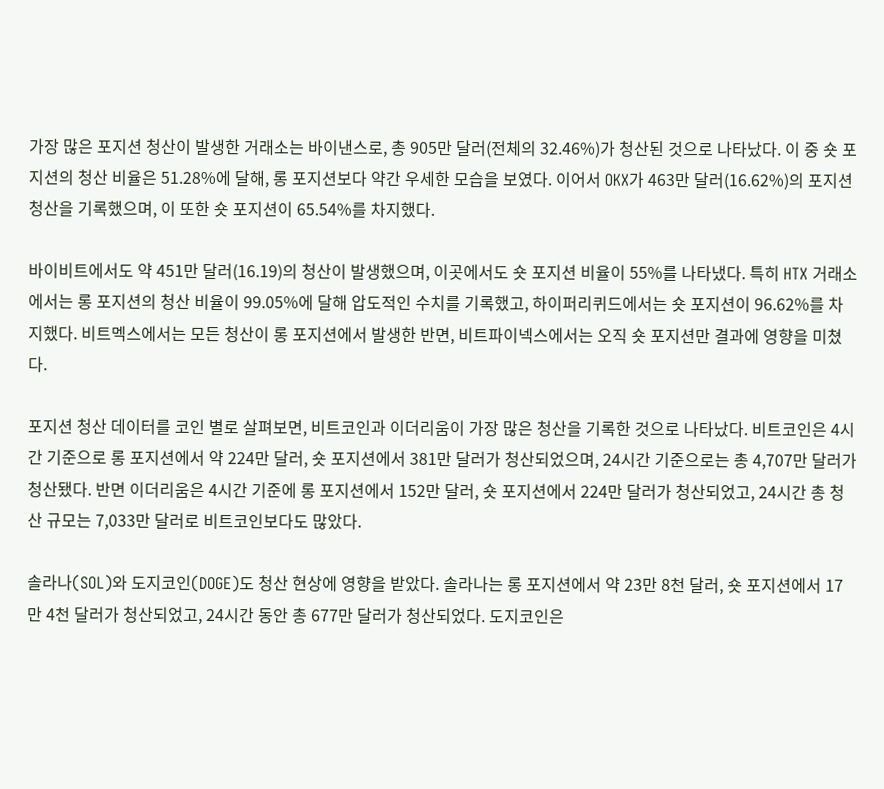가장 많은 포지션 청산이 발생한 거래소는 바이낸스로, 총 905만 달러(전체의 32.46%)가 청산된 것으로 나타났다. 이 중 숏 포지션의 청산 비율은 51.28%에 달해, 롱 포지션보다 약간 우세한 모습을 보였다. 이어서 OKX가 463만 달러(16.62%)의 포지션 청산을 기록했으며, 이 또한 숏 포지션이 65.54%를 차지했다.

바이비트에서도 약 451만 달러(16.19)의 청산이 발생했으며, 이곳에서도 숏 포지션 비율이 55%를 나타냈다. 특히 HTX 거래소에서는 롱 포지션의 청산 비율이 99.05%에 달해 압도적인 수치를 기록했고, 하이퍼리퀴드에서는 숏 포지션이 96.62%를 차지했다. 비트멕스에서는 모든 청산이 롱 포지션에서 발생한 반면, 비트파이넥스에서는 오직 숏 포지션만 결과에 영향을 미쳤다.

포지션 청산 데이터를 코인 별로 살펴보면, 비트코인과 이더리움이 가장 많은 청산을 기록한 것으로 나타났다. 비트코인은 4시간 기준으로 롱 포지션에서 약 224만 달러, 숏 포지션에서 381만 달러가 청산되었으며, 24시간 기준으로는 총 4,707만 달러가 청산됐다. 반면 이더리움은 4시간 기준에 롱 포지션에서 152만 달러, 숏 포지션에서 224만 달러가 청산되었고, 24시간 총 청산 규모는 7,033만 달러로 비트코인보다도 많았다.

솔라나(SOL)와 도지코인(DOGE)도 청산 현상에 영향을 받았다. 솔라나는 롱 포지션에서 약 23만 8천 달러, 숏 포지션에서 17만 4천 달러가 청산되었고, 24시간 동안 총 677만 달러가 청산되었다. 도지코인은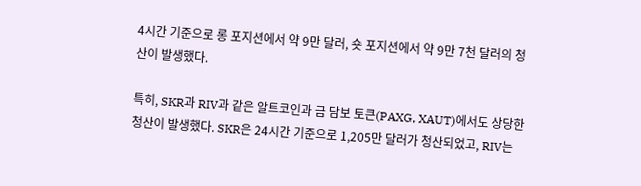4시간 기준으로 롱 포지션에서 약 9만 달러, 숏 포지션에서 약 9만 7천 달러의 청산이 발생했다.

특히, SKR과 RIV과 같은 알트코인과 금 담보 토큰(PAXG, XAUT)에서도 상당한 청산이 발생했다. SKR은 24시간 기준으로 1,205만 달러가 청산되었고, RIV는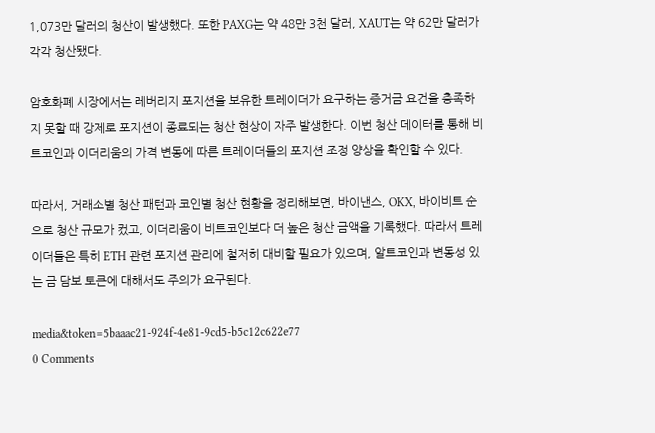1,073만 달러의 청산이 발생했다. 또한 PAXG는 약 48만 3천 달러, XAUT는 약 62만 달러가 각각 청산됐다.

암호화폐 시장에서는 레버리지 포지션을 보유한 트레이더가 요구하는 증거금 요건을 충족하지 못할 때 강제로 포지션이 종료되는 청산 현상이 자주 발생한다. 이번 청산 데이터를 통해 비트코인과 이더리움의 가격 변동에 따른 트레이더들의 포지션 조정 양상을 확인할 수 있다.

따라서, 거래소별 청산 패턴과 코인별 청산 현황을 정리해보면, 바이낸스, OKX, 바이비트 순으로 청산 규모가 컸고, 이더리움이 비트코인보다 더 높은 청산 금액을 기록했다. 따라서 트레이더들은 특히 ETH 관련 포지션 관리에 철저히 대비할 필요가 있으며, 알트코인과 변동성 있는 금 담보 토큰에 대해서도 주의가 요구된다.

media&token=5baaac21-924f-4e81-9cd5-b5c12c622e77
0 Comments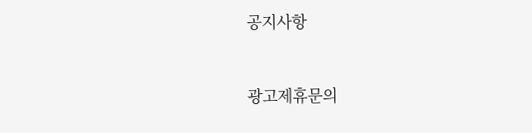공지사항


광고제휴문의